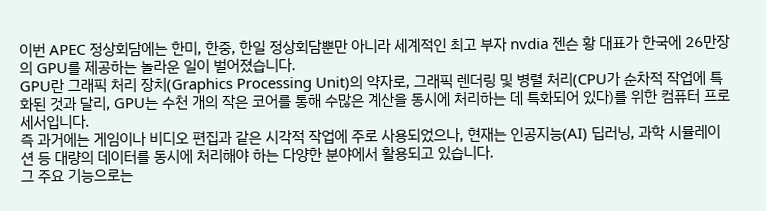이번 APEC 정상회담에는 한미, 한중, 한일 정상회담뿐만 아니라 세계적인 최고 부자 nvdia 젠슨 황 대표가 한국에 26만장의 GPU를 제공하는 놀라운 일이 벌어졌습니다.
GPU란 그래픽 처리 장치(Graphics Processing Unit)의 약자로, 그래픽 렌더링 및 병렬 처리(CPU가 순차적 작업에 특화된 것과 달리, GPU는 수천 개의 작은 코어를 통해 수많은 계산을 동시에 처리하는 데 특화되어 있다)를 위한 컴퓨터 프로세서입니다.
즉 과거에는 게임이나 비디오 편집과 같은 시각적 작업에 주로 사용되었으나, 현재는 인공지능(AI) 딥러닝, 과학 시뮬레이션 등 대량의 데이터를 동시에 처리해야 하는 다양한 분야에서 활용되고 있습니다.
그 주요 기능으로는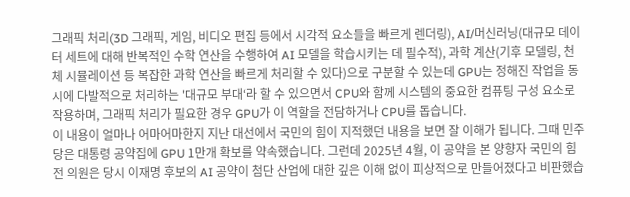그래픽 처리(3D 그래픽, 게임, 비디오 편집 등에서 시각적 요소들을 빠르게 렌더링), AI/머신러닝(대규모 데이터 세트에 대해 반복적인 수학 연산을 수행하여 AI 모델을 학습시키는 데 필수적), 과학 계산(기후 모델링, 천체 시뮬레이션 등 복잡한 과학 연산을 빠르게 처리할 수 있다)으로 구분할 수 있는데 GPU는 정해진 작업을 동시에 다발적으로 처리하는 '대규모 부대‘라 할 수 있으면서 CPU와 함께 시스템의 중요한 컴퓨팅 구성 요소로 작용하며, 그래픽 처리가 필요한 경우 GPU가 이 역할을 전담하거나 CPU를 돕습니다.
이 내용이 얼마나 어마어마한지 지난 대선에서 국민의 힘이 지적했던 내용을 보면 잘 이해가 됩니다. 그때 민주당은 대통령 공약집에 GPU 1만개 확보를 약속했습니다. 그런데 2025년 4월, 이 공약을 본 양향자 국민의 힘 전 의원은 당시 이재명 후보의 AI 공약이 첨단 산업에 대한 깊은 이해 없이 피상적으로 만들어졌다고 비판했습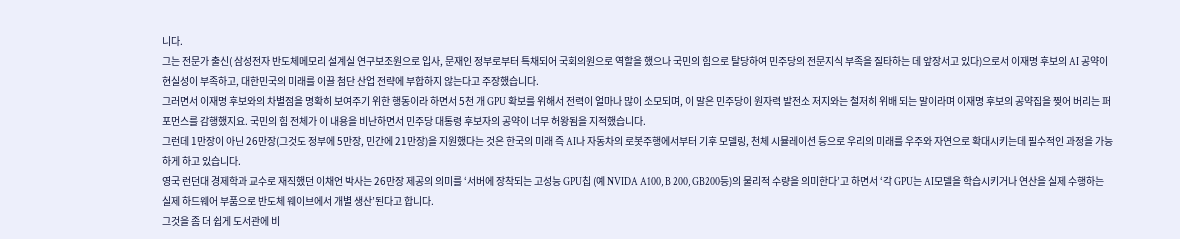니다.
그는 전문가 출신( 삼성전자 반도체메모리 설계실 연구보조원으로 입사, 문재인 정부로부터 특채되어 국회의원으로 역할을 했으나 국민의 힘으로 탈당하여 민주당의 전문지식 부족을 질타하는 데 앞장서고 있다)으로서 이재명 후보의 AI 공약이 현실성이 부족하고, 대한민국의 미래를 이끌 첨단 산업 전략에 부합하지 않는다고 주장했습니다.
그러면서 이재명 후보와의 차별점을 명확히 보여주기 위한 행동이라 하면서 5천 개 GPU 확보를 위해서 전력이 얼마나 많이 소모되며, 이 말은 민주당이 원자력 발전소 저지와는 철저히 위배 되는 말이라며 이재명 후보의 공약집을 찢어 버리는 퍼포먼스를 감행했지요. 국민의 힘 전체가 이 내용을 비난하면서 민주당 대통령 후보자의 공약이 너무 허왕됨을 지적했습니다.
그런데 1만장이 아닌 26만장(그것도 정부에 5만장, 민간에 21만장)을 지원했다는 것은 한국의 미래 즉 AI나 자동차의 로봇주행에서부터 기후 모델링, 천체 시뮬레이션 등으로 우리의 미래를 우주와 자연으로 확대시키는데 필수적인 과정을 가능하게 하고 있습니다.
영국 런던대 경제학과 교수로 재직했던 이채언 박사는 26만장 제공의 의미를 ‘서버에 장착되는 고성능 GPU칩 (예 NVIDA A100, B 200, GB200등)의 물리적 수량을 의미한다’고 하면서 ‘각 GPU는 AI모델을 학습시키거나 연산을 실제 수행하는 실제 하드웨어 부품으로 반도체 웨이브에서 개별 생산’된다고 합니다.
그것을 좀 더 쉽게 도서관에 비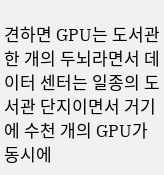견하면 GPU는 도서관 한 개의 두뇌라면서 데이터 센터는 일종의 도서관 단지이면서 거기에 수천 개의 GPU가 동시에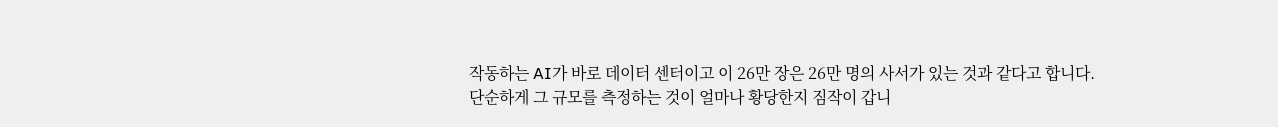작동하는 AI가 바로 데이터 센터이고 이 26만 장은 26만 명의 사서가 있는 것과 같다고 합니다.
단순하게 그 규모를 측정하는 것이 얼마나 황당한지 짐작이 갑니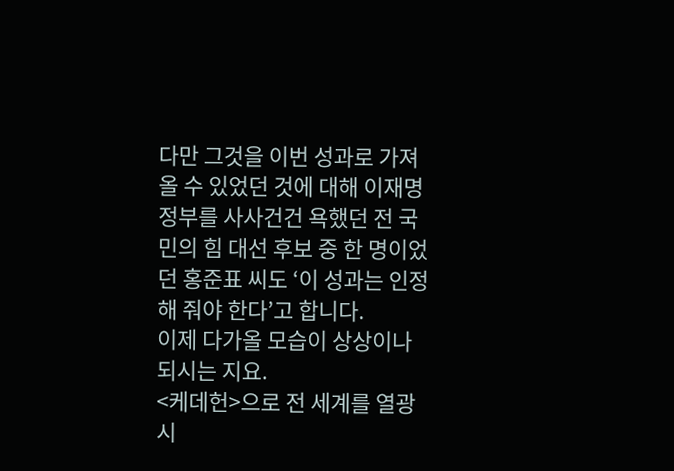다만 그것을 이번 성과로 가져올 수 있었던 것에 대해 이재명 정부를 사사건건 욕했던 전 국민의 힘 대선 후보 중 한 명이었던 홍준표 씨도 ‘이 성과는 인정해 줘야 한다’고 합니다.
이제 다가올 모습이 상상이나 되시는 지요.
<케데헌>으로 전 세계를 열광시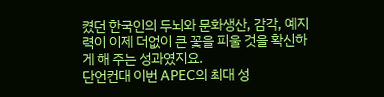켰던 한국인의 두뇌와 문화생산, 감각, 예지력이 이제 더없이 큰 꽃을 피울 것을 확신하게 해 주는 성과였지요.
단언컨대 이번 APEC의 최대 성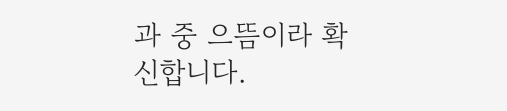과 중 으뜸이라 확신합니다.